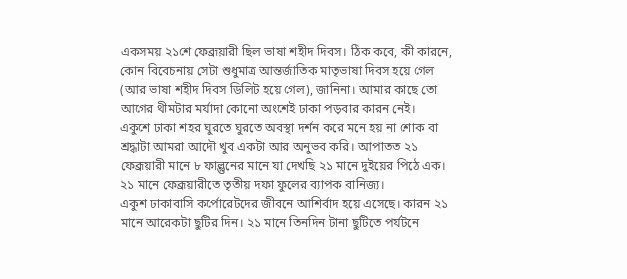একসময় ২১শে ফেব্রূয়ারী ছিল ভাষা শহীদ দিবস। ঠিক কবে, কী কারনে, কোন বিবেচনায় সেটা শুধুমাত্র আন্তর্জাতিক মাতৃভাষা দিবস হয়ে গেল (আর ভাষা শহীদ দিবস ডিলিট হয়ে গেল), জানিনা। আমার কাছে তো আগের থীমটার মর্যাদা কোনো অংশেই ঢাকা পড়বার কারন নেই।
একুশে ঢাকা শহর ঘুরতে ঘুরতে অবস্থা দর্শন করে মনে হয় না শোক বা শ্রদ্ধাটা আমরা আদৌ খুব একটা আর অনুভব করি। আপাতত ২১ ফেব্রূয়ারী মানে ৮ ফাল্গুনের মানে যা দেখছি ২১ মানে দুইয়ের পিঠে এক। ২১ মানে ফেব্রূয়ারীতে তৃতীয় দফা ফুলের ব্যাপক বানিজ্য।
একুশ ঢাকাবাসি কর্পোরেটদের জীবনে আশির্বাদ হয়ে এসেছে। কারন ২১ মানে আরেকটা ছুটির দিন। ২১ মানে তিনদিন টানা ছুটিতে পর্যটনে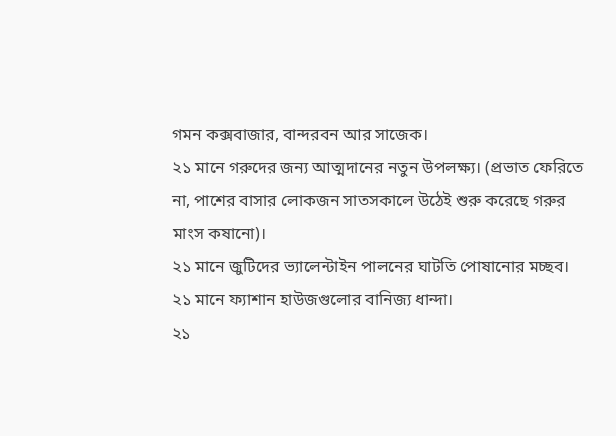গমন কক্সবাজার, বান্দরবন আর সাজেক।
২১ মানে গরুদের জন্য আত্মদানের নতুন উপলক্ষ্য। (প্রভাত ফেরিতে না, পাশের বাসার লোকজন সাতসকালে উঠেই শুরু করেছে গরুর মাংস কষানো)।
২১ মানে জুটিদের ভ্যালেন্টাইন পালনের ঘাটতি পোষানোর মচ্ছব।
২১ মানে ফ্যাশান হাউজগুলোর বানিজ্য ধান্দা।
২১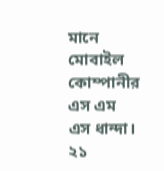মানে মোবাইল কোম্পানীর এস এম এস ধান্দা।
২১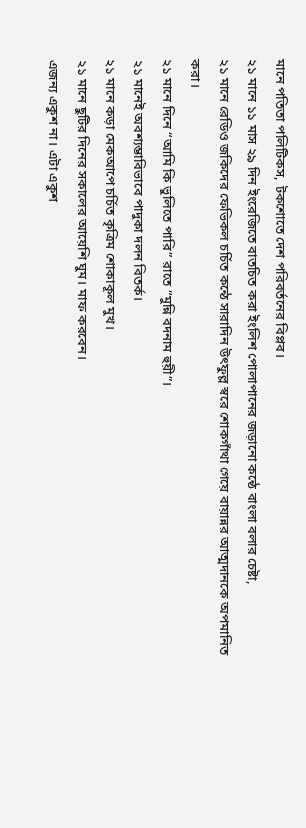মানে পতিতা পলিটিকস, টকশোতে দেশ পরিবর্তনের বিপ্লব।
২১ মানে ১১ মাস ২৯ দিন ইংরেজিতে বাতচিত করা ইংলিশ পোলাপানের জড়ানো কন্ঠে বাংলা বলার চেষ্টা,
২১ মানে রেডিও জকিদের ফেভিকল চর্চিত কন্ঠে সারাদিন উৎফুল্ল স্বরে শোকগাঁথা গেয়ে বায়ান্নর আত্মদানকে অপমানিত করা।
২১ মানে দিনে “আমি কি ভুলিতে পারি” রাতে “মুন্নি বদনাম হুয়ী”।
২১ মানেই অবশ্যম্ভাবিভাবে পাদুকা দলন বিতর্ক।
২১ মানে কড়া মেকআপে চর্চিত কৃত্রিম শোকাকূল মুখ।
২১ মানে ছুটির দিনের সকালের আয়েশি ঘুম। মাফ করবেন।
এজন্য একুশ না। এটা একুশ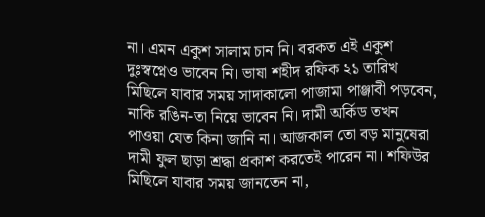না। এমন একুশ সালাম চান নি। বরকত এই একুশ দুঃস্বপ্নেও ভাবেন নি। ভাষা শহীদ রফিক ২১ তারিখ মিছিলে যাবার সময় সাদাকালো পাজামা পাঞ্জাবী পড়বেন, নাকি রঙিন-তা নিয়ে ভাবেন নি। দামী অর্কিড তখন পাওয়া যেত কিনা জানি না। আজকাল তো বড় মানুষেরা দামী ফুল ছাড়া শ্রদ্ধা প্রকাশ করতেই পারেন না। শফিউর মিছিলে যাবার সময় জানতেন না,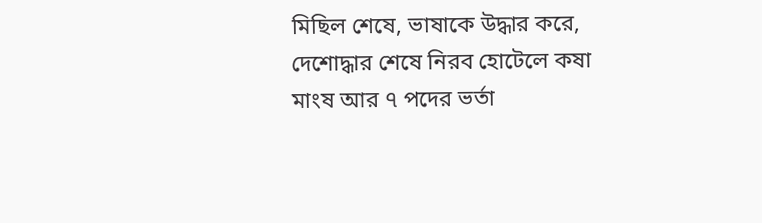মিছিল শেষে, ভাষাকে উদ্ধার করে, দেশোদ্ধার শেষে নিরব হোটেলে কষা মাংষ আর ৭ পদের ভর্তা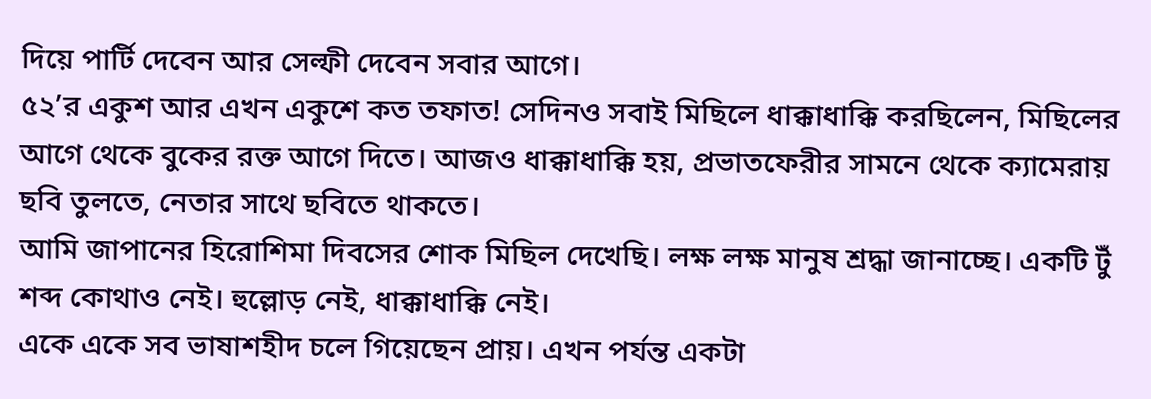দিয়ে পার্টি দেবেন আর সেল্ফী দেবেন সবার আগে।
৫২’র একুশ আর এখন একুশে কত তফাত! সেদিনও সবাই মিছিলে ধাক্কাধাক্কি করছিলেন, মিছিলের আগে থেকে বুকের রক্ত আগে দিতে। আজও ধাক্কাধাক্কি হয়, প্রভাতফেরীর সামনে থেকে ক্যামেরায় ছবি তুলতে, নেতার সাথে ছবিতে থাকতে।
আমি জাপানের হিরোশিমা দিবসের শোক মিছিল দেখেছি। লক্ষ লক্ষ মানুষ শ্রদ্ধা জানাচ্ছে। একটি টুঁ শব্দ কোথাও নেই। হুল্লোড় নেই, ধাক্কাধাক্কি নেই।
একে একে সব ভাষাশহীদ চলে গিয়েছেন প্রায়। এখন পর্যন্ত একটা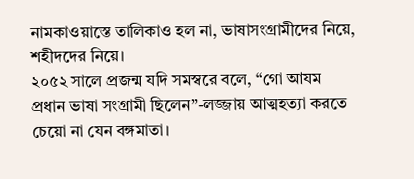নামকাওয়াস্তে তালিকাও হল না, ভাষাসংগ্রামীদের নিয়ে, শহীদদের নিয়ে।
২০৫২ সালে প্রজন্ম যদি সমস্বরে বলে, “গো আযম প্রধান ভাষা সংগ্রামী ছিলেন”-লজ্জায় আত্মহত্যা করতে চেয়ো না যেন বঙ্গমাতা।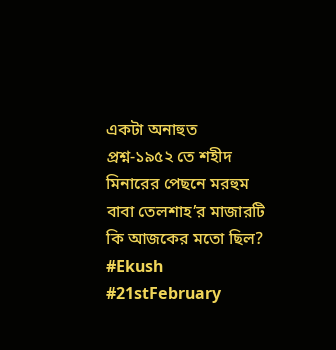একটা অনাহুত প্রশ্ন-১৯৫২ তে শহীদ মিনারের পেছনে মরহুম বাবা তেলশাহ’র মাজারটি কি আজকের মতো ছিল?
#Ekush #21stFebruary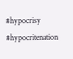#hypocrisy #hypocritenation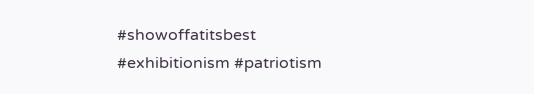#showoffatitsbest #exhibitionism #patriotism